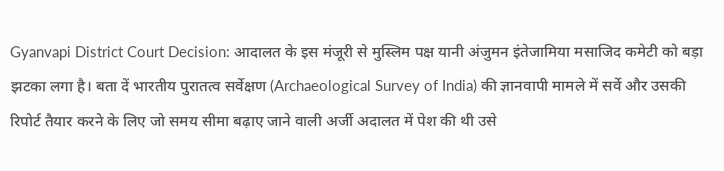Gyanvapi District Court Decision: आदालत के इस मंजूरी से मुस्लिम पक्ष यानी अंजुमन इंतेजामिया मसाजिद कमेटी को बड़ा झटका लगा है। बता दें भारतीय पुरातत्व सर्वेक्षण (Archaeological Survey of India) की ज्ञानवापी मामले में सर्वे और उसकी रिपोर्ट तैयार करने के लिए जो समय सीमा बढ़ाए जाने वाली अर्जी अदालत में पेश की थी उसे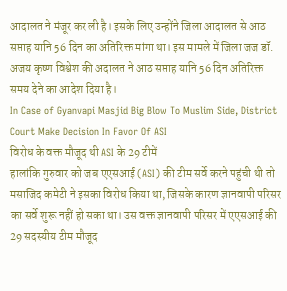आदालत ने मंजूर कर ली है। इसके लिए उन्होंने जिला आदालत से आठ सप्ताह यानि 56 दिन का अतिरिक्त मांगा था। इस मामले में जिला जज डॉ. अजय कृष्ण विश्वेश की अदालत ने आठ सप्ताह यानि 56 दिन अतिरिक्त समय देने का आदेश दिया है।
In Case of Gyanvapi Masjid Big Blow To Muslim Side, District Court Make Decision In Favor Of ASI
विरोध के वक्त मौजूद थी ASI के 29 टीमें
हालांकि गुरुवार को जब एएसआई (ASI) की टीम सर्वे करने पहुंची थी तो मसाजिद कमेटी ने इसका विरोध किया था, जिसके कारण ज्ञानवापी परिसर का सर्वे शुरू नहीं हो सका था। उस वक्त ज्ञानवापी परिसर में एएसआई की 29 सदस्यीय टीम मौजूद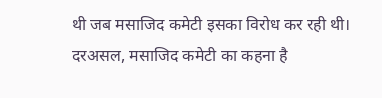थी जब मसाजिद कमेटी इसका विरोध कर रही थी। दरअसल, मसाजिद कमेटी का कहना है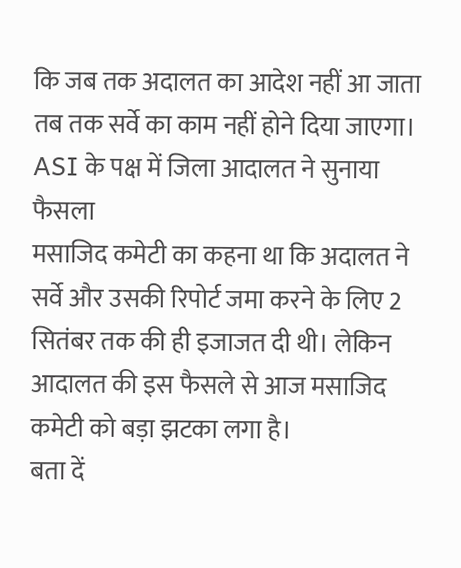कि जब तक अदालत का आदेश नहीं आ जाता तब तक सर्वे का काम नहीं होने दिया जाएगा।
ASI के पक्ष में जिला आदालत ने सुनाया फैसला
मसाजिद कमेटी का कहना था कि अदालत ने सर्वे और उसकी रिपोर्ट जमा करने के लिए 2 सितंबर तक की ही इजाजत दी थी। लेकिन आदालत की इस फैसले से आज मसाजिद कमेटी को बड़ा झटका लगा है।
बता दें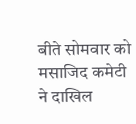बीते सोमवार को मसाजिद कमेटी ने दाखिल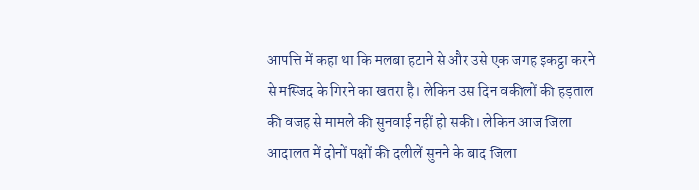आपत्ति में कहा था कि मलबा हटाने से और उसे एक जगह इकट्ठा करने से मस्जिद के गिरने का खतरा है। लेकिन उस दिन वकीलों की हड़ताल की वजह से मामले की सुनवाई नहीं हो सकी। लेकिन आज जिला आदालत में दोनों पक्षों की दलीलें सुनने के बाद जिला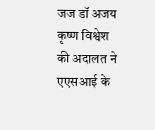जज डॉ अजय कृष्ण विश्वेश की अदालत ने एएसआई के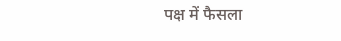पक्ष में फैसला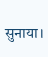सुनाया।